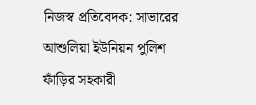নিজস্ব প্রতিবেদক: সাভারের আশুলিয়া ইউনিয়ন পুলিশ ফাঁড়ির সহকারী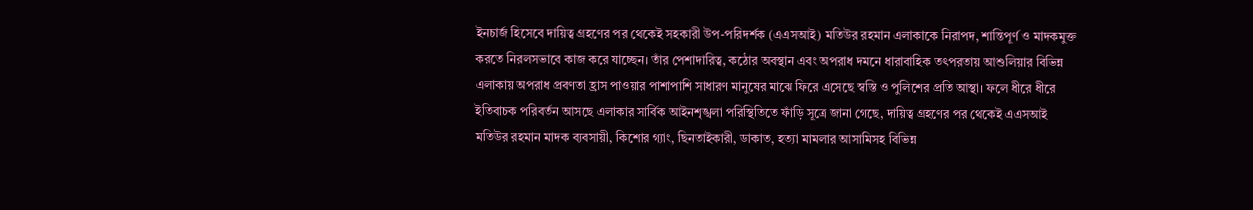ইনচার্জ হিসেবে দায়িত্ব গ্রহণের পর থেকেই সহকারী উপ-পরিদর্শক (এএসআই) মতিউর রহমান এলাকাকে নিরাপদ, শান্তিপূর্ণ ও মাদকমুক্ত করতে নিরলসভাবে কাজ করে যাচ্ছেন। তাঁর পেশাদারিত্ব, কঠোর অবস্থান এবং অপরাধ দমনে ধারাবাহিক তৎপরতায় আশুলিয়ার বিভিন্ন এলাকায় অপরাধ প্রবণতা হ্রাস পাওয়ার পাশাপাশি সাধারণ মানুষের মাঝে ফিরে এসেছে স্বস্তি ও পুলিশের প্রতি আস্থা। ফলে ধীরে ধীরে ইতিবাচক পরিবর্তন আসছে এলাকার সার্বিক আইনশৃঙ্খলা পরিস্থিতিতে ফাঁড়ি সূত্রে জানা গেছে, দায়িত্ব গ্রহণের পর থেকেই এএসআই মতিউর রহমান মাদক ব্যবসায়ী, কিশোর গ্যাং, ছিনতাইকারী, ডাকাত, হত্যা মামলার আসামিসহ বিভিন্ন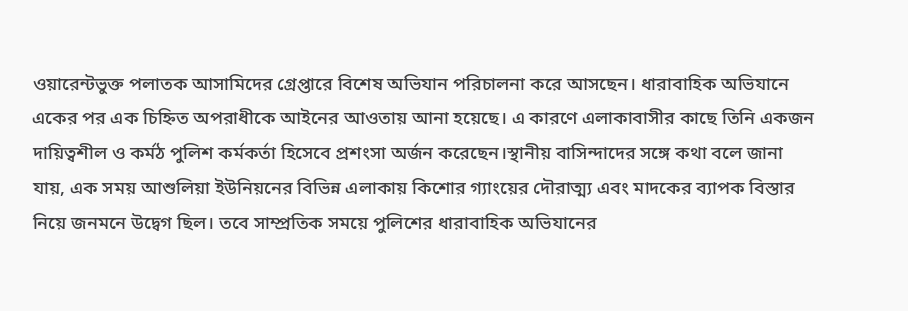ওয়ারেন্টভুক্ত পলাতক আসামিদের গ্রেপ্তারে বিশেষ অভিযান পরিচালনা করে আসছেন। ধারাবাহিক অভিযানে একের পর এক চিহ্নিত অপরাধীকে আইনের আওতায় আনা হয়েছে। এ কারণে এলাকাবাসীর কাছে তিনি একজন দায়িত্বশীল ও কর্মঠ পুলিশ কর্মকর্তা হিসেবে প্রশংসা অর্জন করেছেন।স্থানীয় বাসিন্দাদের সঙ্গে কথা বলে জানা যায়, এক সময় আশুলিয়া ইউনিয়নের বিভিন্ন এলাকায় কিশোর গ্যাংয়ের দৌরাত্ম্য এবং মাদকের ব্যাপক বিস্তার নিয়ে জনমনে উদ্বেগ ছিল। তবে সাম্প্রতিক সময়ে পুলিশের ধারাবাহিক অভিযানের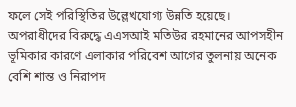ফলে সেই পরিস্থিতির উল্লেখযোগ্য উন্নতি হয়েছে। অপরাধীদের বিরুদ্ধে এএসআই মতিউর রহমানের আপসহীন ভূমিকার কারণে এলাকার পরিবেশ আগের তুলনায় অনেক বেশি শান্ত ও নিরাপদ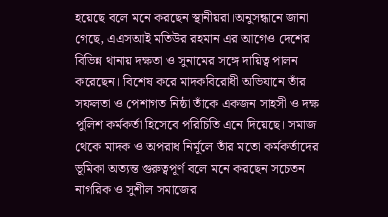হয়েছে বলে মনে করছেন স্থানীয়রা।অনুসন্ধানে জানা গেছে, এএসআই মতিউর রহমান এর আগেও দেশের বিভিন্ন থানায় দক্ষতা ও সুনামের সঙ্গে দায়িত্ব পালন করেছেন। বিশেষ করে মাদকবিরোধী অভিযানে তাঁর সফলতা ও পেশাগত নিষ্ঠা তাঁকে একজন সাহসী ও দক্ষ পুলিশ কর্মকর্তা হিসেবে পরিচিতি এনে দিয়েছে। সমাজ থেকে মাদক ও অপরাধ নির্মূলে তাঁর মতো কর্মকর্তাদের ভূমিকা অত্যন্ত গুরুত্বপূর্ণ বলে মনে করছেন সচেতন নাগরিক ও সুশীল সমাজের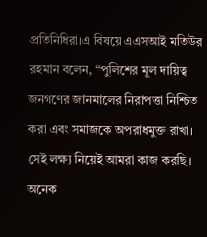প্রতিনিধিরা।এ বিষয়ে এএসআই মতিউর রহমান বলেন, “পুলিশের মূল দায়িত্ব জনগণের জানমালের নিরাপত্তা নিশ্চিত করা এবং সমাজকে অপরাধমুক্ত রাখা। সেই লক্ষ্য নিয়েই আমরা কাজ করছি। অনেক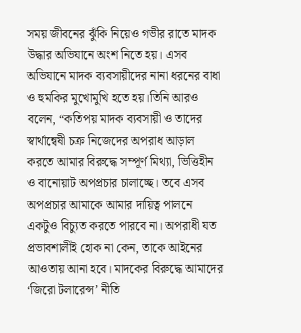সময় জীবনের ঝুঁকি নিয়েও গভীর রাতে মাদক উদ্ধার অভিযানে অংশ নিতে হয়। এসব অভিযানে মাদক ব্যবসায়ীদের নানা ধরনের বাধা ও হুমকির মুখোমুখি হতে হয়।তিনি আরও বলেন, “কতিপয় মাদক ব্যবসায়ী ও তাদের স্বার্থান্বেষী চক্র নিজেদের অপরাধ আড়াল করতে আমার বিরুদ্ধে সম্পূর্ণ মিথ্যা, ভিত্তিহীন ও বানোয়াট অপপ্রচার চালাচ্ছে। তবে এসব অপপ্রচার আমাকে আমার দায়িত্ব পালনে একটুও বিচ্যুত করতে পারবে না। অপরাধী যত প্রভাবশালীই হোক না কেন, তাকে আইনের আওতায় আনা হবে। মাদকের বিরুদ্ধে আমাদের ‘জিরো টলারেন্স’ নীতি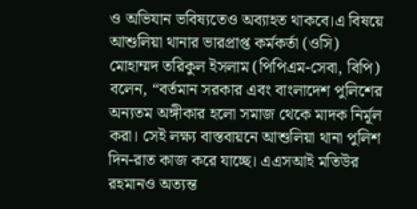ও অভিযান ভবিষ্যতেও অব্যাহত থাকবে।এ বিষয়ে আশুলিয়া থানার ভারপ্রাপ্ত কর্মকর্তা (ওসি) মোহাম্মদ তরিকুল ইসলাম (পিপিএম-সেবা, বিপি) বলেন, “বর্তমান সরকার এবং বাংলাদেশ পুলিশের অন্যতম অঙ্গীকার হলো সমাজ থেকে মাদক নির্মূল করা। সেই লক্ষ্য বাস্তবায়নে আশুলিয়া থানা পুলিশ দিন-রাত কাজ করে যাচ্ছে। এএসআই মতিউর রহমানও অত্যন্ত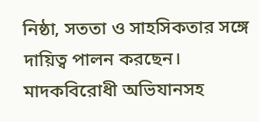নিষ্ঠা, সততা ও সাহসিকতার সঙ্গে দায়িত্ব পালন করছেন। মাদকবিরোধী অভিযানসহ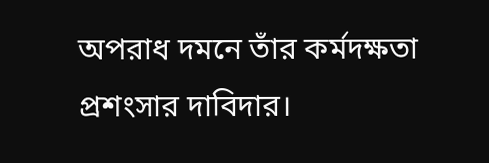অপরাধ দমনে তাঁর কর্মদক্ষতা প্রশংসার দাবিদার।